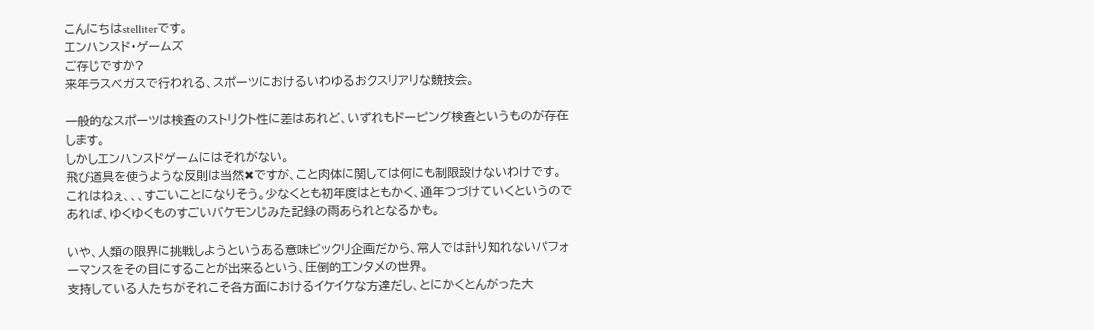こんにちはstelliterです。
エンハンスド・ゲームズ
ご存じですか?
来年ラスベガスで行われる、スポーツにおけるいわゆるおクスリアリな競技会。

一般的なスポーツは検査のストリクト性に差はあれど、いずれもドーピング検査というものが存在します。
しかしエンハンスドゲームにはそれがない。
飛び道具を使うような反則は当然✖ですが、こと肉体に関しては何にも制限設けないわけです。
これはねぇ、、、すごいことになりそう。少なくとも初年度はともかく、通年つづけていくというのであれば、ゆくゆくものすごいバケモンじみた記録の雨あられとなるかも。

いや、人類の限界に挑戦しようというある意味ビックリ企画だから、常人では計り知れないパフォーマンスをその目にすることが出来るという、圧倒的エンタメの世界。
支持している人たちがそれこそ各方面におけるイケイケな方達だし、とにかくとんがった大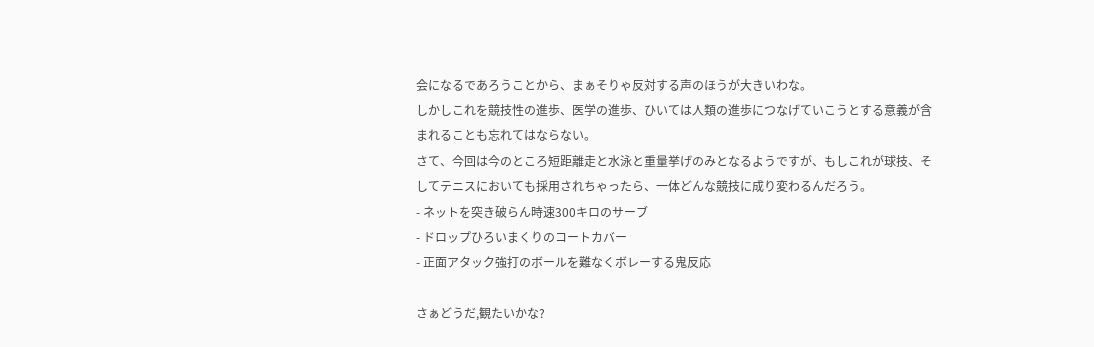会になるであろうことから、まぁそりゃ反対する声のほうが大きいわな。
しかしこれを競技性の進歩、医学の進歩、ひいては人類の進歩につなげていこうとする意義が含まれることも忘れてはならない。
さて、今回は今のところ短距離走と水泳と重量挙げのみとなるようですが、もしこれが球技、そしてテニスにおいても採用されちゃったら、一体どんな競技に成り変わるんだろう。
- ネットを突き破らん時速300キロのサーブ
- ドロップひろいまくりのコートカバー
- 正面アタック強打のボールを難なくボレーする鬼反応

さぁどうだ,観たいかな?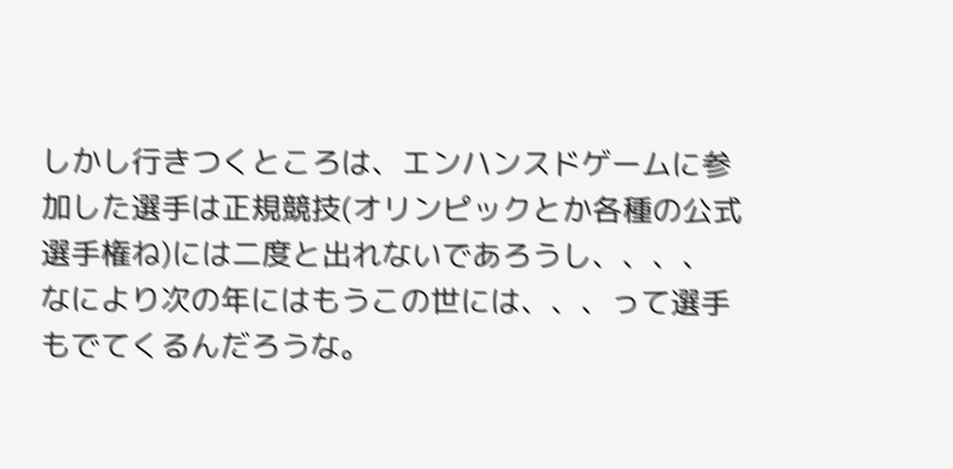しかし行きつくところは、エンハンスドゲームに参加した選手は正規競技(オリンピックとか各種の公式選手権ね)には二度と出れないであろうし、、、、
なにより次の年にはもうこの世には、、、って選手もでてくるんだろうな。